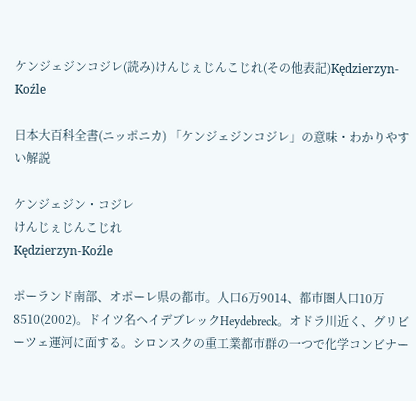ケンジェジンコジレ(読み)けんじぇじんこじれ(その他表記)Kędzierzyn-Koźle

日本大百科全書(ニッポニカ) 「ケンジェジンコジレ」の意味・わかりやすい解説

ケンジェジン・コジレ
けんじぇじんこじれ
Kędzierzyn-Koźle

ポーランド南部、オポーレ県の都市。人口6万9014、都市圏人口10万8510(2002)。ドイツ名ヘイデブレックHeydebreck。オドラ川近く、グリビーツェ運河に面する。シロンスクの重工業都市群の一つで化学コンビナー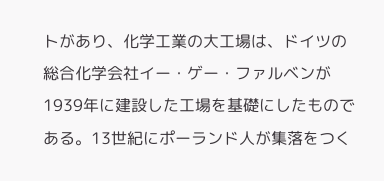トがあり、化学工業の大工場は、ドイツの総合化学会社イー・ゲー・ファルベンが1939年に建設した工場を基礎にしたものである。13世紀にポーランド人が集落をつく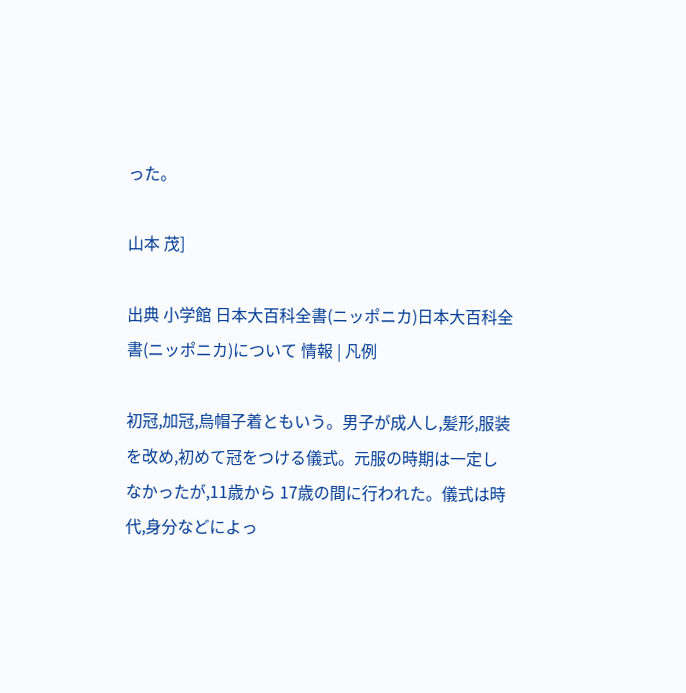った。

山本 茂]

出典 小学館 日本大百科全書(ニッポニカ)日本大百科全書(ニッポニカ)について 情報 | 凡例

初冠,加冠,烏帽子着ともいう。男子が成人し,髪形,服装を改め,初めて冠をつける儀式。元服の時期は一定しなかったが,11歳から 17歳の間に行われた。儀式は時代,身分などによっ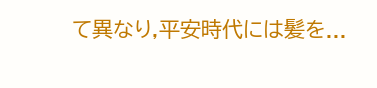て異なり,平安時代には髪を...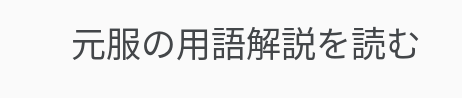元服の用語解説を読む